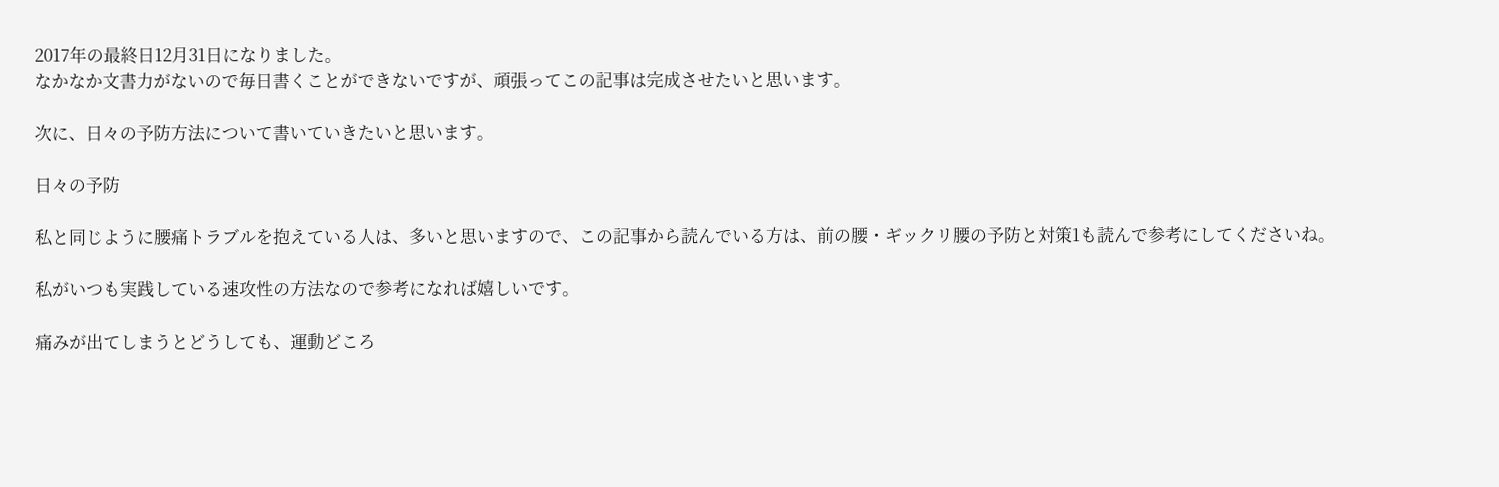2017年の最終日12月31日になりました。
なかなか文書力がないので毎日書くことができないですが、頑張ってこの記事は完成させたいと思います。

次に、日々の予防方法について書いていきたいと思います。

日々の予防

私と同じように腰痛トラブルを抱えている人は、多いと思いますので、この記事から読んでいる方は、前の腰・ギックリ腰の予防と対策1も読んで参考にしてくださいね。

私がいつも実践している速攻性の方法なので参考になれば嬉しいです。

痛みが出てしまうとどうしても、運動どころ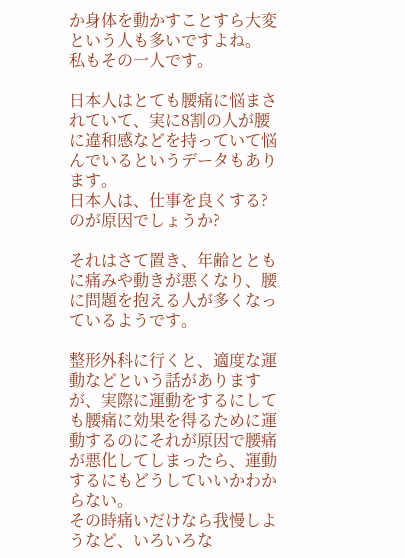か身体を動かすことすら大変という人も多いですよね。
私もその一人です。

日本人はとても腰痛に悩まされていて、実に8割の人が腰に違和感などを持っていて悩んでいるというデータもあります。
日本人は、仕事を良くする?のが原因でしょうか?

それはさて置き、年齢とともに痛みや動きが悪くなり、腰に問題を抱える人が多くなっているようです。

整形外科に行くと、適度な運動などという話がありますが、実際に運動をするにしても腰痛に効果を得るために運動するのにそれが原因で腰痛が悪化してしまったら、運動するにもどうしていいかわからない。
その時痛いだけなら我慢しようなど、いろいろな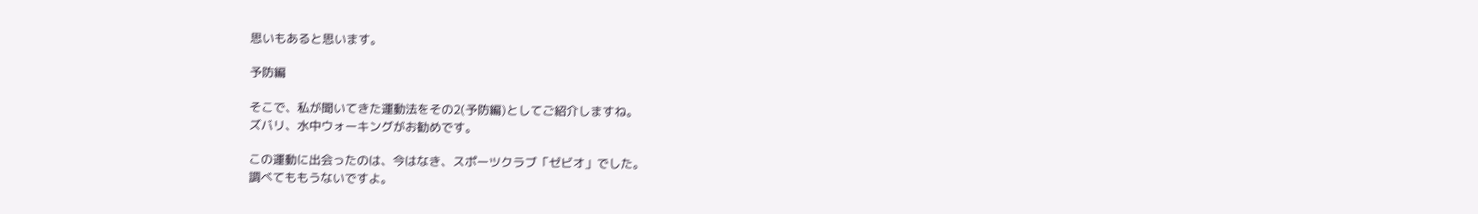思いもあると思います。

予防編

そこで、私が聞いてきた運動法をその2(予防編)としてご紹介しますね。
ズバリ、水中ウォーキングがお勧めです。

この運動に出会ったのは、今はなき、スポーツクラブ「ゼビオ」でした。
調べてももうないですよ。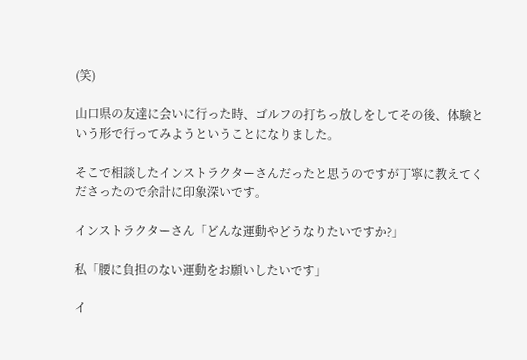(笑)

山口県の友達に会いに行った時、ゴルフの打ちっ放しをしてその後、体験という形で行ってみようということになりました。

そこで相談したインストラクターさんだったと思うのですが丁寧に教えてくださったので余計に印象深いです。

インストラクターさん「どんな運動やどうなりたいですか?」

私「腰に負担のない運動をお願いしたいです」

イ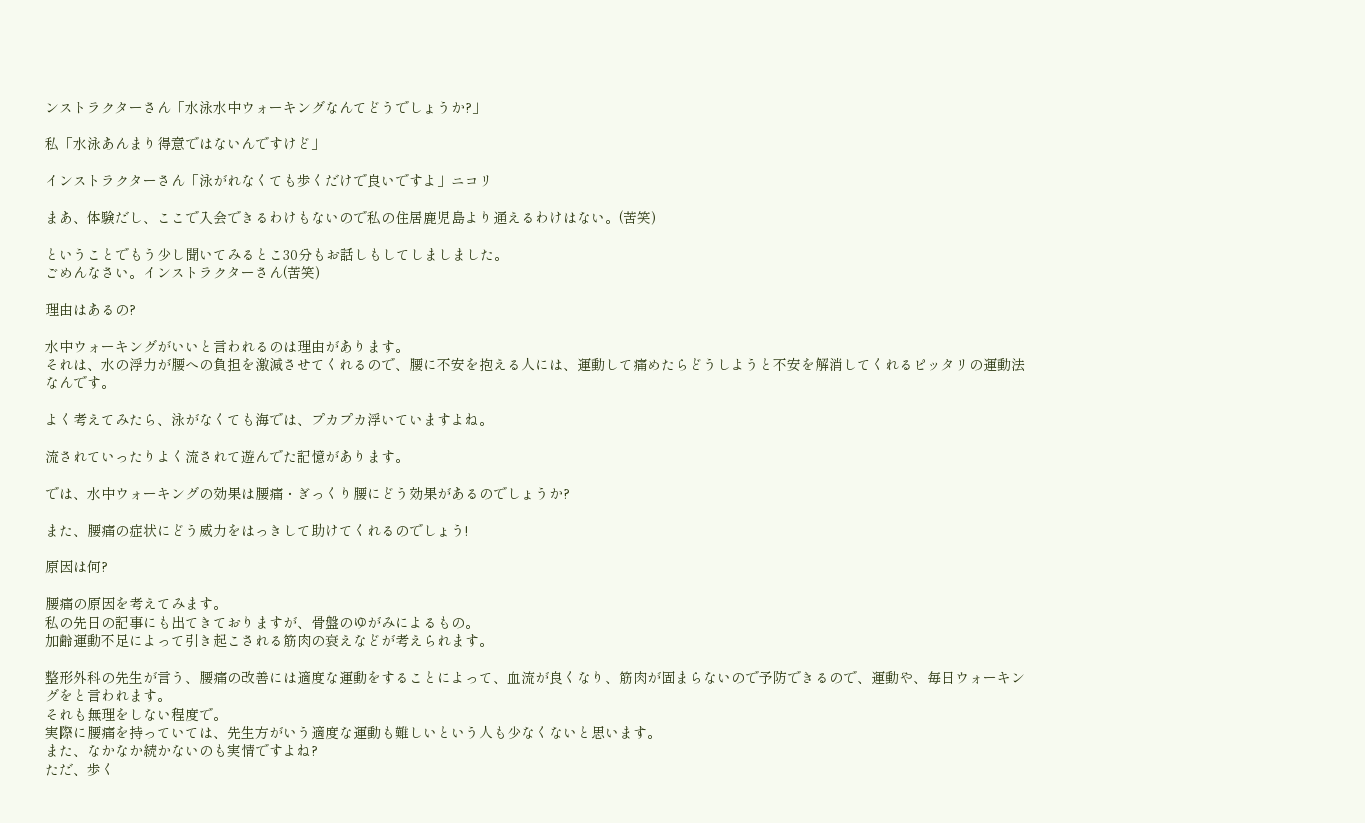ンストラクターさん「水泳水中ウォーキングなんてどうでしょうか?」

私「水泳あんまり得意ではないんですけど」

インストラクターさん「泳がれなくても歩くだけで良いですよ」ニコリ

まあ、体験だし、ここで入会できるわけもないので私の住居鹿児島より通えるわけはない。(苦笑)

ということでもう少し聞いてみるとこ30分もお話しもしてしましました。
ごめんなさい。インストラクターさん(苦笑)

理由はあるの?

水中ウォーキングがいいと言われるのは理由があります。
それは、水の浮力が腰への負担を激減させてくれるので、腰に不安を抱える人には、運動して痛めたらどうしようと不安を解消してくれるピッタリの運動法なんです。

よく考えてみたら、泳がなくても海では、プカプカ浮いていますよね。

流されていったりよく流されて遊んでた記憶があります。

では、水中ウォーキングの効果は腰痛・ぎっくり腰にどう効果があるのでしょうか?

また、腰痛の症状にどう威力をはっきして助けてくれるのでしょう!

原因は何?

腰痛の原因を考えてみます。
私の先日の記事にも出てきておりますが、骨盤のゆがみによるもの。
加齢運動不足によって引き起こされる筋肉の衰えなどが考えられます。

整形外科の先生が言う、腰痛の改善には適度な運動をすることによって、血流が良くなり、筋肉が固まらないので予防できるので、運動や、毎日ウォーキングをと言われます。
それも無理をしない程度で。
実際に腰痛を持っていては、先生方がいう適度な運動も難しいという人も少なくないと思います。
また、なかなか続かないのも実情ですよね?
ただ、歩く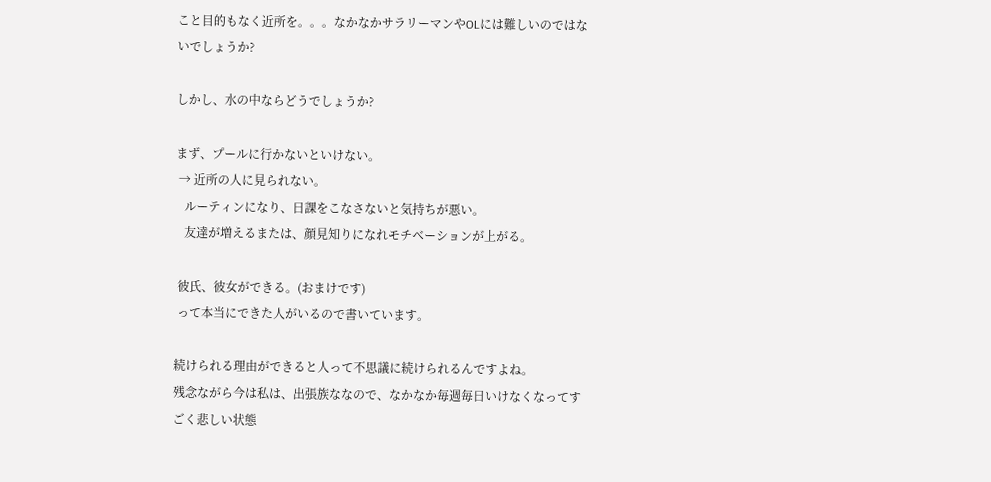こと目的もなく近所を。。。なかなかサラリーマンやOLには難しいのではないでしょうか?

しかし、水の中ならどうでしょうか?

まず、プールに行かないといけない。
 → 近所の人に見られない。
   ルーティンになり、日課をこなさないと気持ちが悪い。
   友達が増えるまたは、顔見知りになれモチベーションが上がる。

 彼氏、彼女ができる。(おまけです)
 って本当にできた人がいるので書いています。

続けられる理由ができると人って不思議に続けられるんですよね。
残念ながら今は私は、出張族ななので、なかなか毎週毎日いけなくなってすごく悲しい状態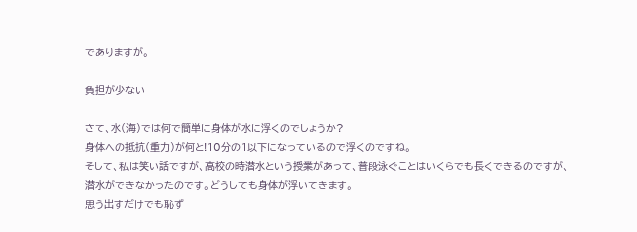でありますが。

負担が少ない

さて、水(海)では何で簡単に身体が水に浮くのでしょうか?
身体への抵抗(重力)が何と!10分の1以下になっているので浮くのですね。
そして、私は笑い話ですが、高校の時潜水という授業があって、普段泳ぐことはいくらでも長くできるのですが、
潜水ができなかったのです。どうしても身体が浮いてきます。
思う出すだけでも恥ず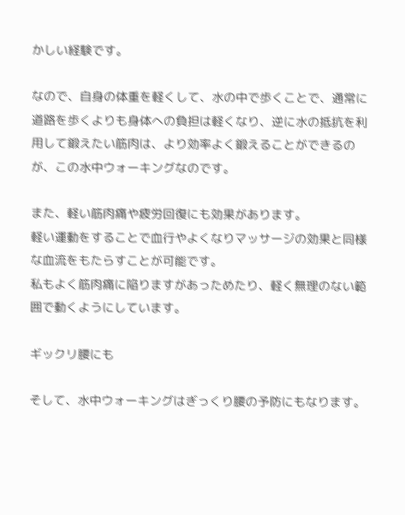かしい経験です。

なので、自身の体重を軽くして、水の中で歩くことで、通常に道路を歩くよりも身体への負担は軽くなり、逆に水の抵抗を利用して鍛えたい筋肉は、より効率よく鍛えることができるのが、この水中ウォーキングなのです。

また、軽い筋肉痛や疲労回復にも効果があります。
軽い運動をすることで血行やよくなりマッサージの効果と同様な血流をもたらすことが可能です。
私もよく筋肉痛に陥りますがあっためたり、軽く無理のない範囲で動くようにしています。

ギックリ腰にも

そして、水中ウォーキングはぎっくり腰の予防にもなります。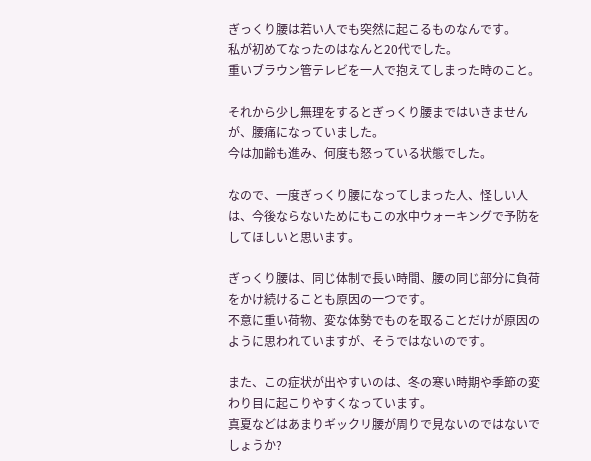ぎっくり腰は若い人でも突然に起こるものなんです。
私が初めてなったのはなんと20代でした。
重いブラウン管テレビを一人で抱えてしまった時のこと。

それから少し無理をするとぎっくり腰まではいきませんが、腰痛になっていました。
今は加齢も進み、何度も怒っている状態でした。

なので、一度ぎっくり腰になってしまった人、怪しい人は、今後ならないためにもこの水中ウォーキングで予防をしてほしいと思います。

ぎっくり腰は、同じ体制で長い時間、腰の同じ部分に負荷をかけ続けることも原因の一つです。
不意に重い荷物、変な体勢でものを取ることだけが原因のように思われていますが、そうではないのです。

また、この症状が出やすいのは、冬の寒い時期や季節の変わり目に起こりやすくなっています。
真夏などはあまりギックリ腰が周りで見ないのではないでしょうか?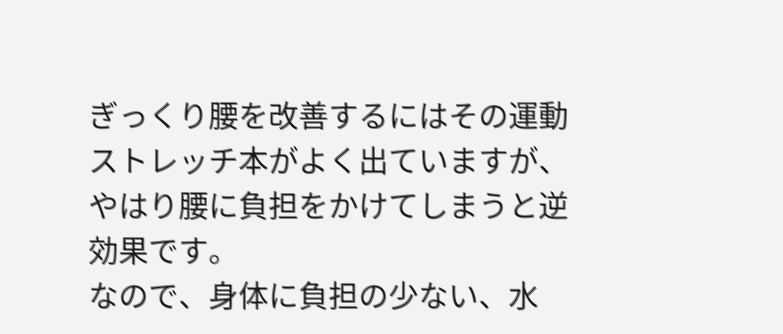ぎっくり腰を改善するにはその運動ストレッチ本がよく出ていますが、やはり腰に負担をかけてしまうと逆効果です。
なので、身体に負担の少ない、水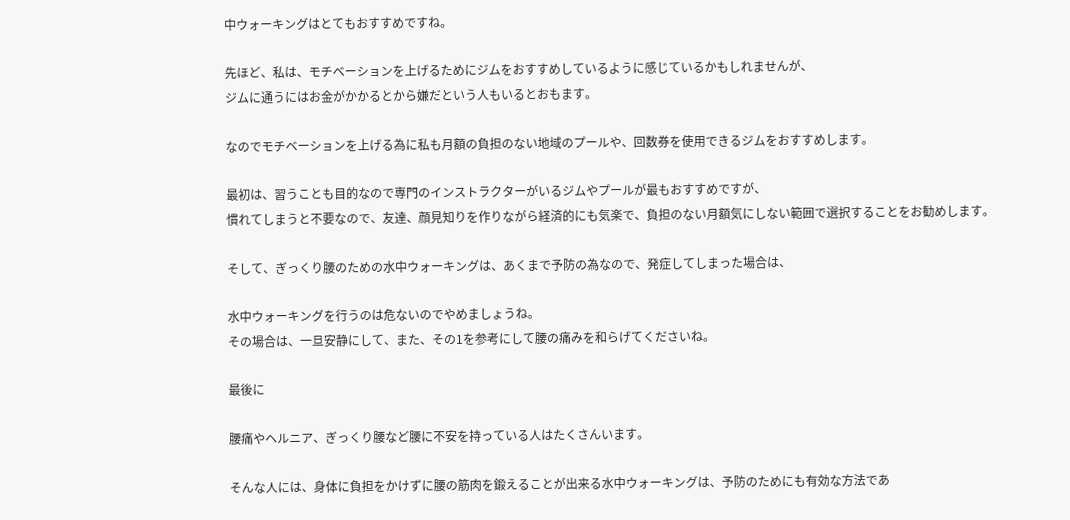中ウォーキングはとてもおすすめですね。

先ほど、私は、モチベーションを上げるためにジムをおすすめしているように感じているかもしれませんが、
ジムに通うにはお金がかかるとから嫌だという人もいるとおもます。

なのでモチベーションを上げる為に私も月額の負担のない地域のプールや、回数券を使用できるジムをおすすめします。

最初は、習うことも目的なので専門のインストラクターがいるジムやプールが最もおすすめですが、
慣れてしまうと不要なので、友達、顔見知りを作りながら経済的にも気楽で、負担のない月額気にしない範囲で選択することをお勧めします。

そして、ぎっくり腰のための水中ウォーキングは、あくまで予防の為なので、発症してしまった場合は、

水中ウォーキングを行うのは危ないのでやめましょうね。
その場合は、一旦安静にして、また、その1を参考にして腰の痛みを和らげてくださいね。

最後に

腰痛やヘルニア、ぎっくり腰など腰に不安を持っている人はたくさんいます。

そんな人には、身体に負担をかけずに腰の筋肉を鍛えることが出来る水中ウォーキングは、予防のためにも有効な方法であ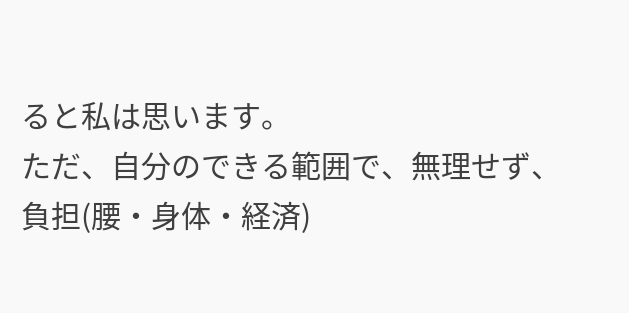ると私は思います。
ただ、自分のできる範囲で、無理せず、負担(腰・身体・経済)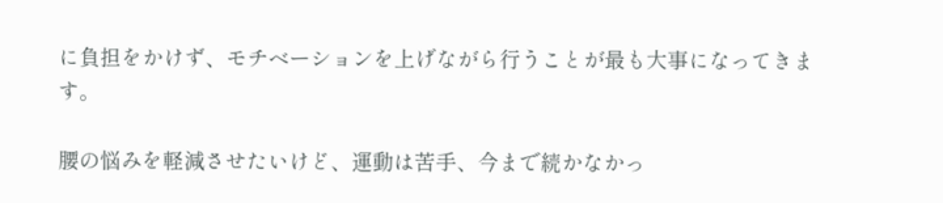に負担をかけず、モチベーションを上げながら行うことが最も大事になってきます。

腰の悩みを軽減させたいけど、運動は苦手、今まで続かなかっ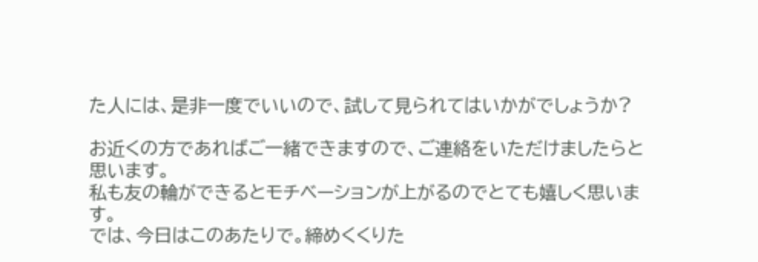た人には、是非一度でいいので、試して見られてはいかがでしょうか?

お近くの方であればご一緒できますので、ご連絡をいただけましたらと思います。
私も友の輪ができるとモチベーションが上がるのでとても嬉しく思います。
では、今日はこのあたりで。締めくくりた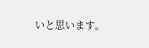いと思います。